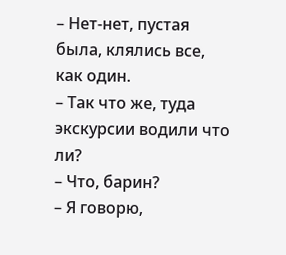– Нет-нет, пустая была, клялись все, как один.
– Так что же, туда экскурсии водили что ли?
– Что, барин?
– Я говорю,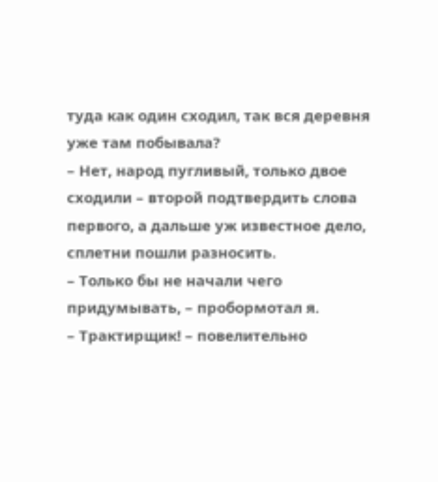туда как один сходил, так вся деревня уже там побывала?
– Нет, народ пугливый, только двое сходили – второй подтвердить слова первого, а дальше уж известное дело, сплетни пошли разносить.
– Только бы не начали чего придумывать, – пробормотал я.
– Трактирщик! – повелительно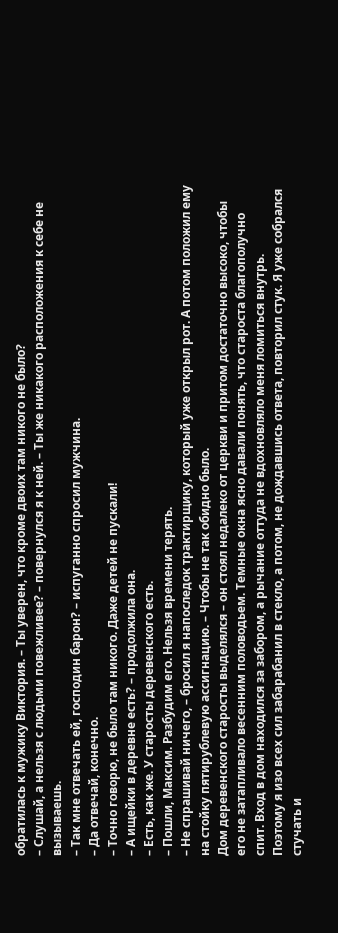обратилась к мужику Виктория. – Ты уверен, что кроме двоих там никого не было?
– Слушай, а нельзя с людьми повежливее? – повернулся я к ней. – Ты же никакого расположения к себе не вызываешь.
– Так мне отвечать ей, господин барон? – испуганно спросил мужчина.
– Да отвечай, конечно.
– Точно говорю, не было там никого. Даже детей не пускали!
– А ищейки в деревне есть? – продолжила она.
– Есть, как же. У старосты деревенского есть.
– Пошли, Максим. Разбудим его. Нельзя времени терять.
– Не спрашивай ничего, – бросил я напоследок трактирщику, который уже открыл рот. А потом положил ему на стойку пятирублевую ассигнацию. – Чтобы не так обидно было.
Дом деревенского старосты выделялся – он стоял недалеко от церкви и притом достаточно высоко, чтобы его не затапливало весенним половодьем. Темные окна ясно давали понять, что староста благополучно спит. Вход в дом находился за забором, а рычание оттуда не вдохновляло меня ломиться внутрь.
Поэтому я изо всех сил забарабанил в стекло, а потом, не дождавшись ответа, повторил стук. Я уже собрался стучать и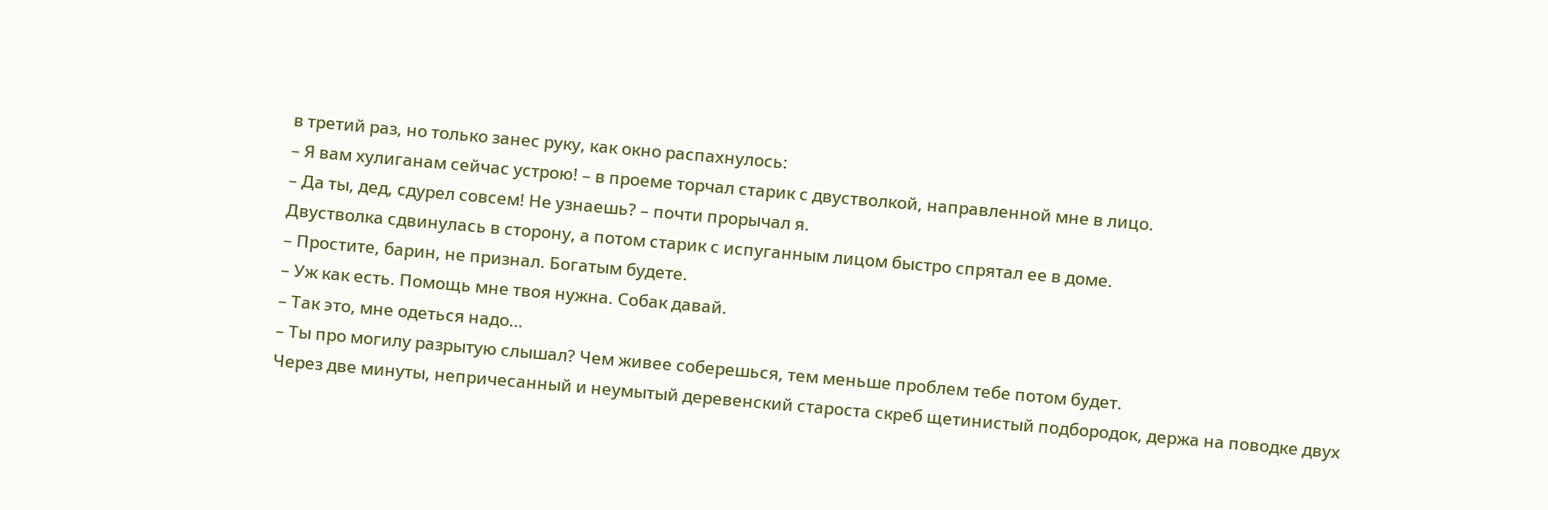в третий раз, но только занес руку, как окно распахнулось:
– Я вам хулиганам сейчас устрою! – в проеме торчал старик с двустволкой, направленной мне в лицо.
– Да ты, дед, сдурел совсем! Не узнаешь? – почти прорычал я.
Двустволка сдвинулась в сторону, а потом старик с испуганным лицом быстро спрятал ее в доме.
– Простите, барин, не признал. Богатым будете.
– Уж как есть. Помощь мне твоя нужна. Собак давай.
– Так это, мне одеться надо…
– Ты про могилу разрытую слышал? Чем живее соберешься, тем меньше проблем тебе потом будет.
Через две минуты, непричесанный и неумытый деревенский староста скреб щетинистый подбородок, держа на поводке двух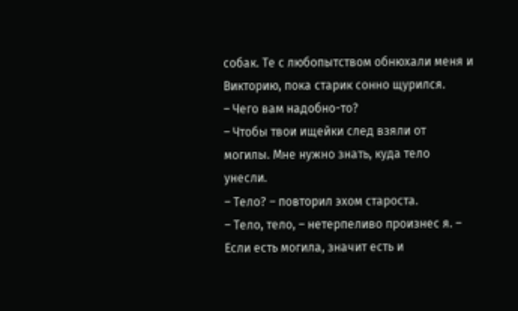собак. Те с любопытством обнюхали меня и Викторию, пока старик сонно щурился.
– Чего вам надобно-то?
– Чтобы твои ищейки след взяли от могилы. Мне нужно знать, куда тело унесли.
– Тело? – повторил эхом староста.
– Тело, тело, – нетерпеливо произнес я. – Если есть могила, значит есть и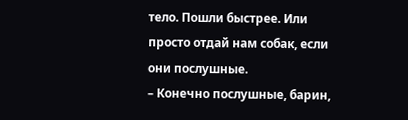тело. Пошли быстрее. Или просто отдай нам собак, если они послушные.
– Конечно послушные, барин,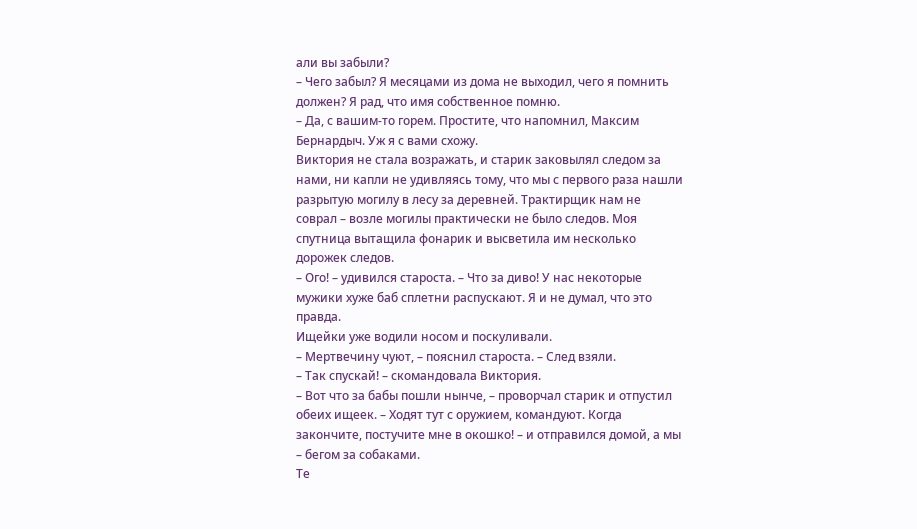али вы забыли?
– Чего забыл? Я месяцами из дома не выходил, чего я помнить должен? Я рад, что имя собственное помню.
– Да, с вашим-то горем. Простите, что напомнил, Максим Бернардыч. Уж я с вами схожу.
Виктория не стала возражать, и старик заковылял следом за нами, ни капли не удивляясь тому, что мы с первого раза нашли разрытую могилу в лесу за деревней. Трактирщик нам не соврал – возле могилы практически не было следов. Моя спутница вытащила фонарик и высветила им несколько дорожек следов.
– Ого! – удивился староста. – Что за диво! У нас некоторые мужики хуже баб сплетни распускают. Я и не думал, что это правда.
Ищейки уже водили носом и поскуливали.
– Мертвечину чуют, – пояснил староста. – След взяли.
– Так спускай! – скомандовала Виктория.
– Вот что за бабы пошли нынче, – проворчал старик и отпустил обеих ищеек. – Ходят тут с оружием, командуют. Когда закончите, постучите мне в окошко! – и отправился домой, а мы – бегом за собаками.
Те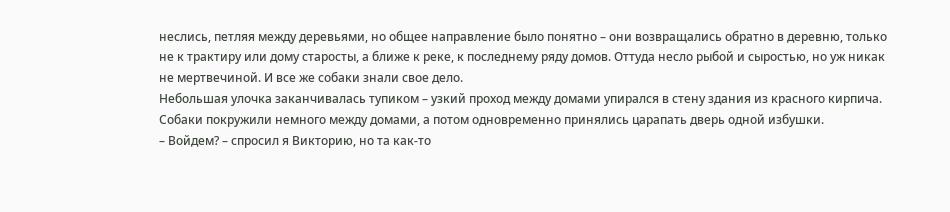неслись, петляя между деревьями, но общее направление было понятно – они возвращались обратно в деревню, только не к трактиру или дому старосты, а ближе к реке, к последнему ряду домов. Оттуда несло рыбой и сыростью, но уж никак не мертвечиной. И все же собаки знали свое дело.
Небольшая улочка заканчивалась тупиком – узкий проход между домами упирался в стену здания из красного кирпича. Собаки покружили немного между домами, а потом одновременно принялись царапать дверь одной избушки.
– Войдем? – спросил я Викторию, но та как-то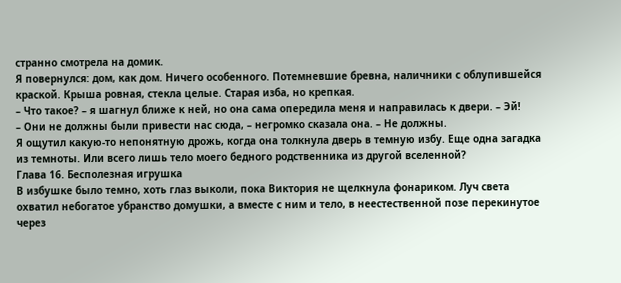странно смотрела на домик.
Я повернулся: дом, как дом. Ничего особенного. Потемневшие бревна, наличники с облупившейся краской. Крыша ровная, стекла целые. Старая изба, но крепкая.
– Что такое? – я шагнул ближе к ней, но она сама опередила меня и направилась к двери. – Эй!
– Они не должны были привести нас сюда, – негромко сказала она. – Не должны.
Я ощутил какую-то непонятную дрожь, когда она толкнула дверь в темную избу. Еще одна загадка из темноты. Или всего лишь тело моего бедного родственника из другой вселенной?
Глава 16. Бесполезная игрушка
В избушке было темно, хоть глаз выколи, пока Виктория не щелкнула фонариком. Луч света охватил небогатое убранство домушки, а вместе с ним и тело, в неестественной позе перекинутое через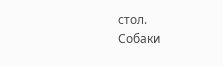стол.
Собаки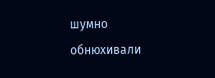шумно обнюхивали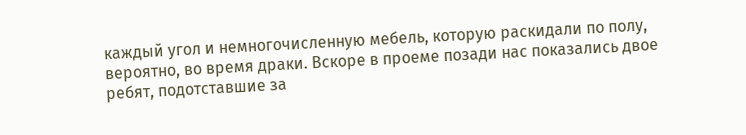каждый угол и немногочисленную мебель, которую раскидали по полу, вероятно, во время драки. Вскоре в проеме позади нас показались двое ребят, подотставшие за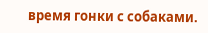время гонки с собаками.